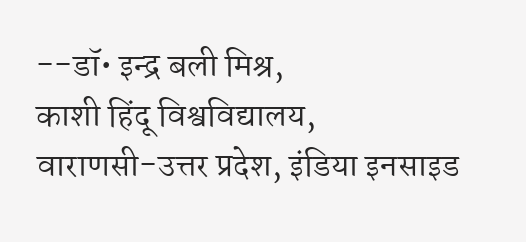--डॉ• इन्द्र बली मिश्र,
काशी हिंदू विश्वविद्यालय,
वाराणसी-उत्तर प्रदेश, इंडिया इनसाइड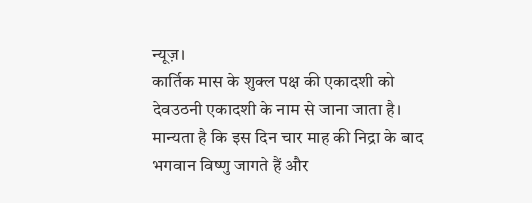न्यूज़।
कार्तिक मास के शुक्ल पक्ष की एकादशी को देवउठनी एकादशी के नाम से जाना जाता है। मान्यता है कि इस दिन चार माह की निद्रा के बाद भगवान विष्णु जागते हैं और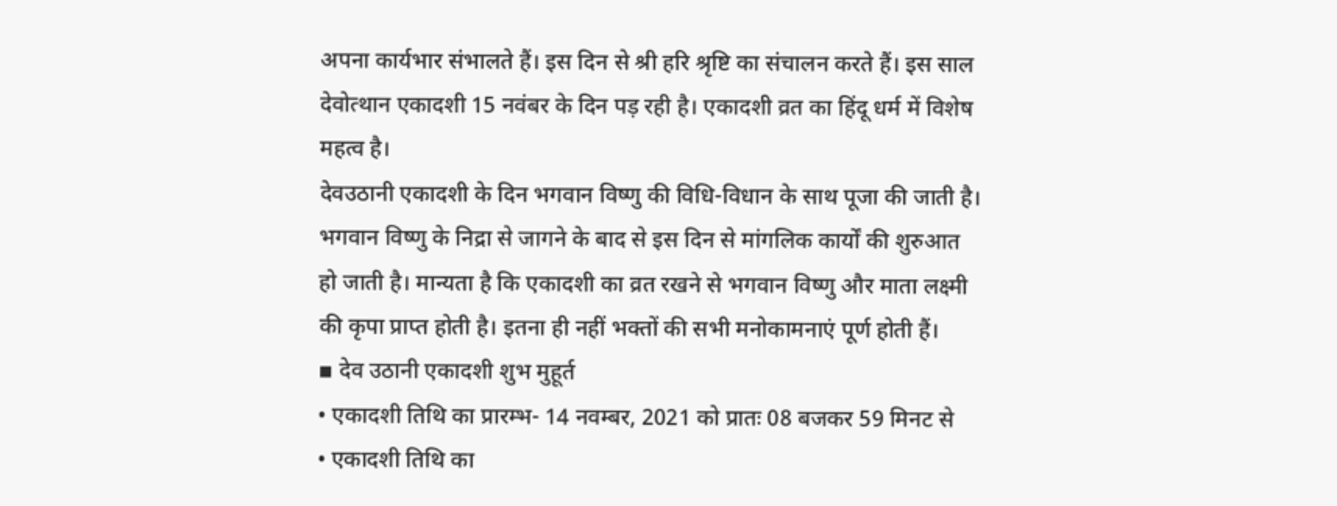अपना कार्यभार संभालते हैं। इस दिन से श्री हरि श्रृष्टि का संचालन करते हैं। इस साल देवोत्थान एकादशी 15 नवंबर के दिन पड़ रही है। एकादशी व्रत का हिंदू धर्म में विशेष महत्व है।
देवउठानी एकादशी के दिन भगवान विष्णु की विधि-विधान के साथ पूजा की जाती है। भगवान विष्णु के निद्रा से जागने के बाद से इस दिन से मांगलिक कार्यों की शुरुआत हो जाती है। मान्यता है कि एकादशी का व्रत रखने से भगवान विष्णु और माता लक्ष्मी की कृपा प्राप्त होती है। इतना ही नहीं भक्तों की सभी मनोकामनाएं पूर्ण होती हैं।
▪ देव उठानी एकादशी शुभ मुहूर्त
• एकादशी तिथि का प्रारम्भ- 14 नवम्बर, 2021 को प्रातः 08 बजकर 59 मिनट से
• एकादशी तिथि का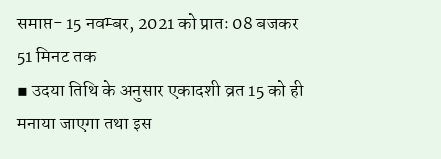समाप्त- 15 नवम्बर, 2021 को प्रातः 08 बजकर 51 मिनट तक
▪ उदया तिथि के अनुसार एकादशी व्रत 15 को ही मनाया जाएगा तथा इस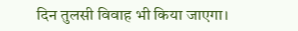दिन तुलसी विवाह भी किया जाएगा।